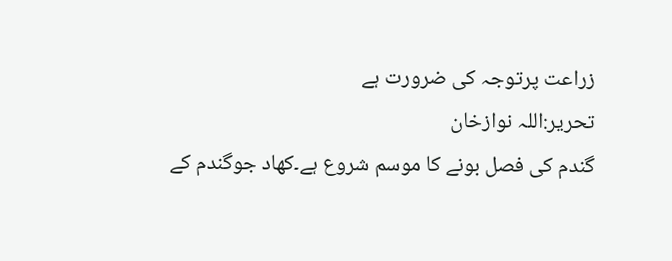زراعت پرتوجہ کی ضرورت ہے
تحریر:اللہ نوازخان
گندم کی فصل بونے کا موسم شروع ہے۔کھاد جوگندم کے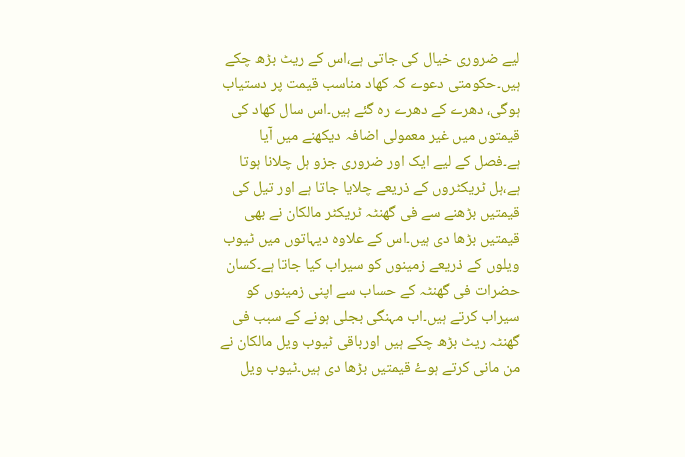لیے ضروری خیال کی جاتی ہے،اس کے ریٹ بڑھ چکے ہیں۔حکومتی دعوے کہ کھاد مناسب قیمت پر دستیاب ہوگی، دھرے کے دھرے رہ گئے ہیں۔اس سال کھاد کی قیمتوں میں غیر معمولی اضافہ دیکھنے میں آیا ہے۔فصل کے لیے ایک اور ضروری جزو ہل چلانا ہوتا ہے،ہل ٹریکٹروں کے ذریعے چلایا جاتا ہے اور تیل کی قیمتیں بڑھنے سے فی گھنٹہ ٹریکٹر مالکان نے بھی قیمتیں بڑھا دی ہیں۔اس کے علاوہ دیہاتوں میں ٹیوب ویلوں کے ذریعے زمینوں کو سیراب کیا جاتا ہے۔کسان حضرات فی گھنٹہ کے حساب سے اپنی زمینوں کو سیراب کرتے ہیں۔اب مہنگی بجلی ہونے کے سبب فی گھنٹہ ریٹ بڑھ چکے ہیں اورباقی ٹیوب ویل مالکان نے من مانی کرتے ہوۓ قیمتیں بڑھا دی ہیں۔ٹیوب ویل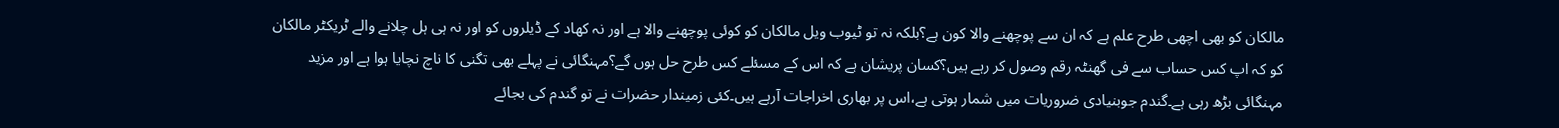مالکان کو بھی اچھی طرح علم ہے کہ ان سے پوچھنے والا کون ہے؟بلکہ نہ تو ٹیوب ویل مالکان کو کوئی پوچھنے والا ہے اور نہ کھاد کے ڈیلروں کو اور نہ ہی ہل چلانے والے ٹریکٹر مالکان کو کہ اپ کس حساب سے فی گھنٹہ رقم وصول کر رہے ہیں؟کسان پریشان ہے کہ اس کے مسئلے کس طرح حل ہوں گے؟مہنگائی نے پہلے بھی تگنی کا ناچ نچایا ہوا ہے اور مزید مہنگائی بڑھ رہی ہے۔گندم جوبنیادی ضروریات میں شمار ہوتی ہے،اس پر بھاری اخراجات آرہے ہیں۔کئی زمیندار حضرات نے تو گندم کی بجائے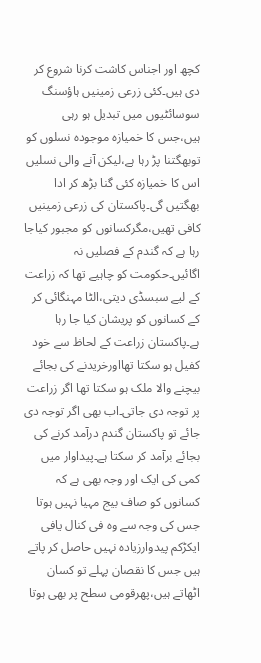کچھ اور اجناس کاشت کرنا شروع کر دی ہیں۔کئی زرعی زمینیں ہاؤسنگ سوسائٹیوں میں تبدیل ہو رہی ہیں،جس کا خمیازہ موجودہ نسلوں کو توبھگتنا پڑ رہا ہے،لیکن آنے والی نسلیں اس کا خمیازہ کئی گنا بڑھ کر ادا بھگتیں گی۔پاکستان کی زرعی زمینیں کافی تھیں،مگرکسانوں کو مجبور کیاجا رہا ہے کہ گندم کے فصلیں نہ اگائیں۔حکومت کو چاہیے تھا کہ زراعت کے لیے سبسڈی دیتی،الٹا مہنگائی کر کے کسانوں کو پریشان کیا جا رہا ہے۔پاکستان زراعت کے لحاظ سے خود کفیل ہو سکتا تھااورخریدنے کی بجائے بیچنے والا ملک ہو سکتا تھا اگر زراعت پر توجہ دی جاتی۔اب بھی اگر توجہ دی جائے تو پاکستان گندم درآمد کرنے کی بجائے برآمد کر سکتا ہے۔پیداوار میں کمی کی ایک اور وجہ بھی ہے کہ کسانوں کو صاف بیج مہیا نہیں ہوتا جس کی وجہ سے وہ فی کنال یافی ایکڑکم پیدوارزیادہ نہیں حاصل کر پاتے ہیں جس کا نقصان پہلے تو کسان اٹھاتے ہیں،پھرقومی سطح پر بھی ہوتا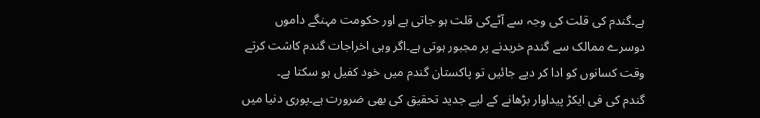ہے۔گندم کی قلت کی وجہ سے آٹےکی قلت ہو جاتی ہے اور حکومت مہنگے داموں دوسرے ممالک سے گندم خریدنے پر مجبور ہوتی ہے۔اگر وہی اخراجات گندم کاشت کرتے وقت کسانوں کو ادا کر دیے جائیں تو پاکستان گندم میں خود کفیل ہو سکتا ہے۔
گندم کی فی ایکڑ پیداوار بڑھانے کے لیے جدید تحقیق کی بھی ضرورت ہے۔پوری دنیا میں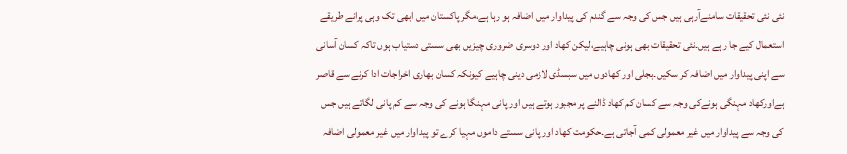نئی نئی تحقیقات سامنےآرہی ہیں جس کی وجہ سے گندم کی پیداوار میں اضافہ ہو رہا ہے،مگر پاکستان میں ابھی تک وہی پرانے طریقے استعمال کیے جا رہے ہیں۔نئی تحقیقات بھی ہونی چاہیے،لیکن کھاد اور دوسری ضروری چیزیں بھی سستی دستیاب ہوں تاکہ کسان آسانی سے اپنی پیداوار میں اضافہ کر سکیں۔بجلی اور کھادوں میں سبسڈی لازمی دینی چاہیے کیونکہ کسان بھاری اخراجات ادا کرنے سے قاصر ہےاورکھاد مہنگی ہونےکی وجہ سے کسان کم کھاد ڈالنے پر مجبور ہوتے ہیں اور پانی مہنگا ہونے کی وجہ سے کم پانی لگاتے ہیں جس کی وجہ سے پیداوار میں غیر معمولی کمی آجاتی ہے۔حکومت کھاد اور پانی سستے داموں مہیا کرے تو پیداوار میں غیر معمولی اضافہ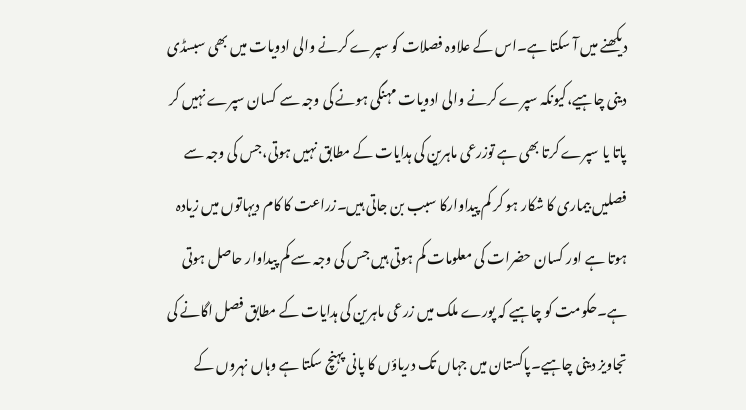دیکھنے میں آ سکتا ہے۔اس کے علاوہ فصلات کو سپرے کرنے والی ادویات میں بھی سبسڈی دینی چاہیے،کیونکہ سپرے کرنے والی ادویات مہنگی ہونے کی وجہ سے کسان سپرے نہیں کر پاتا یا سپرے کرتا بھی ہے توزرعی ماہرین کی ہدایات کے مطابق نہیں ہوتی،جس کی وجہ سے فصلیں بیماری کا شکار ہو کر کم پیداوارکا سبب بن جاتی ہیں۔زراعت کا کام دیہاتوں میں زیادہ ہوتا ہے اور کسان حضرات کی معلومات کم ہوتی ہیں جس کی وجہ سے کم پیداوار حاصل ہوتی ہے۔حکومت کو چاہیے کہ پورے ملک میں زرعی ماہرین کی ہدایات کے مطابق فصل اگانے کی تجاویز دینی چاہیے۔پاکستان میں جہاں تک دریاؤں کا پانی پہنچ سکتا ہے وہاں نہروں کے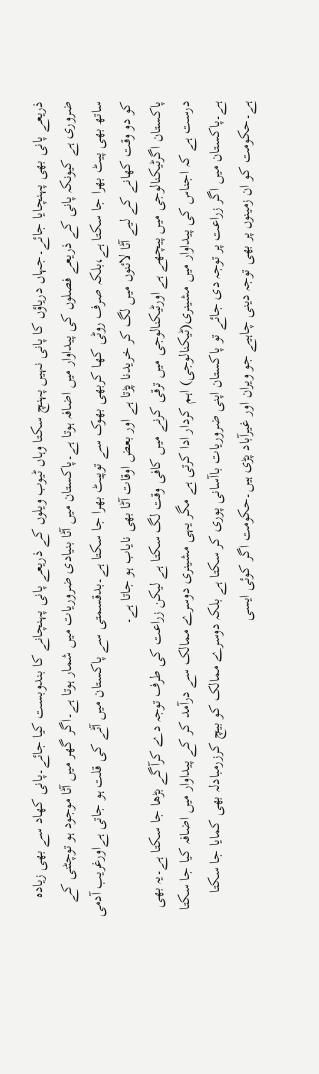ذریعے پانی بھی پہنچایا جائے۔جہاں دریاؤں کا پانی نہیں پہنچ سکتا وہاں ٹیوب ویلوں کے ذریعے پانی پہنچانے کا بندوبست کیا جائے۔پانی کھاد سے بھی زیادہ ضروری ہے کیونکہ پانی کے ذریعے فصلوں کی پیداوار میں اضافہ ہوتا ہے۔پاکستان میں آٹا بنیادی ضروریات میں شمار ہوتا ہے۔اگر گھر میں آٹا موجود ہو توچٹنی کے ساتھ بھی پیٹ بھرا جا سکتا ہے،بلکہ صرف روٹی کھا کربھی بھوک سے توپیٹ بھرا جا سکتا ہے۔بدقسمتی سے پاکستان میں آٹے کی قلت ہو جاتی ہےاورغریب آدمی کو دو وقت کھانے کے لیے آٹا لائنوں میں لگ کر خریدنا پڑتا ہے اور بعض اوقات آٹا بھی نایاب ہو جاتا ہے۔
پاکستان اگرٹیکنالوجی میں پیچھے ہے اورٹیکنالوجی میں ترقی کرنے میں کافی وقت لگ سکتا ہے لیکن زراعت کی طرف توجہ دے کرآگے بڑھا جا سکتا ہے۔یہ بھی درست ہے کہ اجناس کی پیداوار میں مشینری(ٹیکنالوجی) اہم کردار ادا کرتی ہے مگر یہی مشینری دوسرے ممالک سے درآمد کر کے پیداوار میں اضافہ کیا جا سکتا ہے۔پاکستان میں اگر زراعت پر توجہ دی جائے تو پاکستان اپنی ضروریات باآسانی پوری کر سکتا ہے بلکہ دوسرے ممالک کو بیچ کرزرمبادلہ بھی کمایا جا سکتا ہے۔حکومت کو ان زمینوں پر بھی توجہ دینی چاہیے جو ویران اور غیرآباد پڑی ہیں۔حکومت اگر کوئی ایسی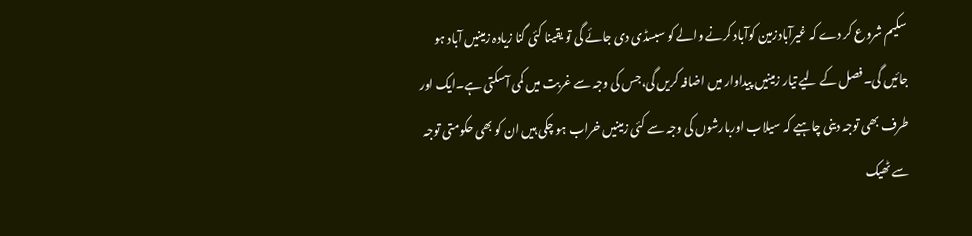سکیم شروع کر دے کہ غیرآبادزمین کوآباد کرنے والے کو سبسڈی دی جائے گی تو یقینا کئی گنا زیادہ زمینیں آباد ہو جائیں گی۔فصل کے لیے تیار زمینیں پیداوار میں اضافہ کریں گی،جس کی وجہ سے غربت میں کمی آسکتی ہے۔ایک اور طرف بھی توجہ دینی چاہیے کہ سیلاب اوربارشوں کی وجہ سے کئی زمینیں خراب ہو چکی ہیں ان کو بھی حکومتی توجہ سے ٹھیک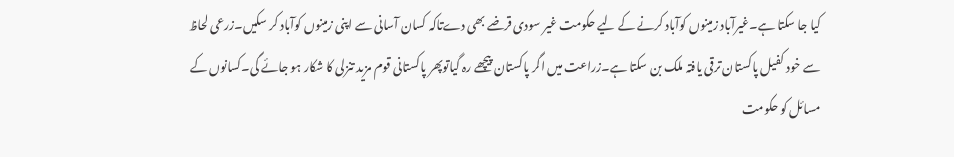کیا جا سکتا ہے۔غیرآباد زمینوں کوآباد کرنے کے لیے حکومت غیر سودی قرضے بھی دےتاکہ کسان آسانی سے اپنی زمینوں کوآباد کر سکیں۔زرعی لحاظ سے خود کفیل پاکستان ترقی یافتہ ملک بن سکتا ہے۔زراعت میں اگر پاکستان پیچھے رہ گیاتوپھر پاکستانی قوم مزید تنزلی کا شکار ہو جائے گی۔کسانوں کے مسائل کو حکومت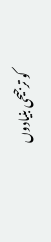کو ترجیحی بنیادوں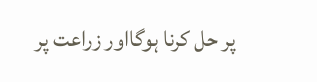پر حل کرنا ہوگااور زراعت پر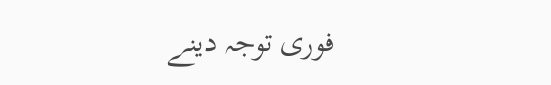فوری توجہ دینے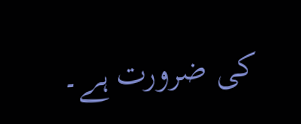کی ضرورت ہے۔